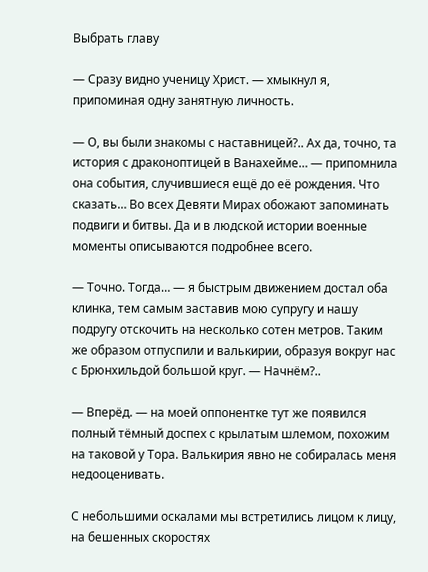Выбрать главу

— Сразу видно ученицу Христ. — хмыкнул я, припоминая одну занятную личность.

— О, вы были знакомы с наставницей?.. Ах да, точно, та история с драконоптицей в Ванахейме… — припомнила она события, случившиеся ещё до её рождения. Что сказать… Во всех Девяти Мирах обожают запоминать подвиги и битвы. Да и в людской истории военные моменты описываются подробнее всего.

— Точно. Тогда… — я быстрым движением достал оба клинка, тем самым заставив мою супругу и нашу подругу отскочить на несколько сотен метров. Таким же образом отпуспили и валькирии, образуя вокруг нас с Брюнхильдой большой круг. — Начнём?..

— Вперёд. — на моей оппонентке тут же появился полный тёмный доспех с крылатым шлемом, похожим на таковой у Тора. Валькирия явно не собиралась меня недооценивать.

С небольшими оскалами мы встретились лицом к лицу, на бешенных скоростях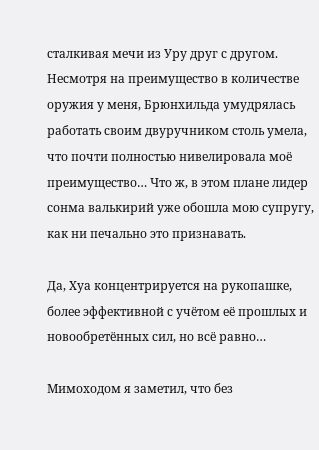сталкивая мечи из Уру друг с другом. Несмотря на преимущество в количестве оружия у меня, Брюнхильда умудрялась работать своим двуручником столь умела, что почти полностью нивелировала моё преимущество… Что ж, в этом плане лидер сонма валькирий уже обошла мою супругу, как ни печально это признавать.

Да, Хуа концентрируется на рукопашке, более эффективной с учётом её прошлых и новообретённых сил, но всё равно…

Мимоходом я заметил, что без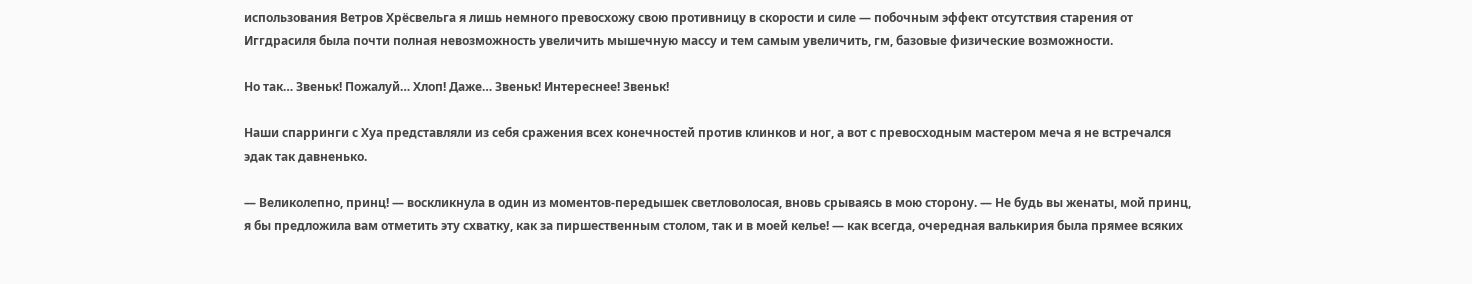использования Ветров Хрёсвельга я лишь немного превосхожу свою противницу в скорости и силе — побочным эффект отсутствия старения от Иггдрасиля была почти полная невозможность увеличить мышечную массу и тем самым увеличить, гм, базовые физические возможности.

Но так… Звеньк! Пожалуй… Хлоп! Даже… Звеньк! Интереснее! Звеньк!

Наши спарринги с Хуа представляли из себя сражения всех конечностей против клинков и ног, а вот с превосходным мастером меча я не встречался эдак так давненько.

— Великолепно, принц! — воскликнула в один из моментов-передышек светловолосая, вновь срываясь в мою сторону. — Не будь вы женаты, мой принц, я бы предложила вам отметить эту схватку, как за пиршественным столом, так и в моей келье! — как всегда, очередная валькирия была прямее всяких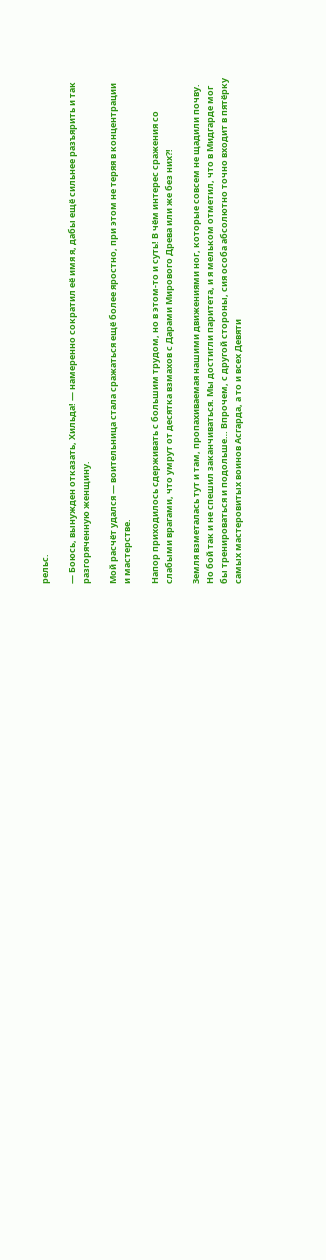рельс.

— Боюсь, вынужден отказать, Хильда! — намеренно сократил её имя я, дабы ещё сильнее разъярить и так разгоряченную женщину.

Мой расчёт удался — воительница стала сражаться ещё более яростно, при этом не теряя в концентрации и мастерстве.

Напор приходилось сдерживать с большим трудом, но в этом-то и суть! В чём интерес сражения со слабыми врагами, что умрут от десятка взмахов с Дарами Мирового Древа или же без них?!

Земля взметалась тут и там, пропахиваемая нашими движениями ног, которые совсем не щадили почву. Но бой так и не спешил заканчиваться. Мы достигли паритета, и я мельком отметил, что в Мидгарде мог бы тренироваться и подольше… Впрочем, с другой стороны, сия особа абсолютно точно входит в пятёрку самых мастеровитых воинов Асгарда, а то и всех Девяти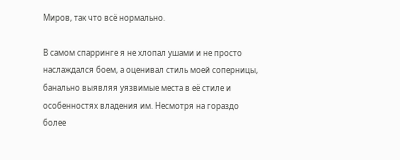Миров, так что всё нормально.

В самом спарринге я не хлопал ушами и не просто наслаждался боем, а оценивал стиль моей соперницы, банально выявляя уязвимые места в её стиле и особенностях владения им. Несмотря на гораздо более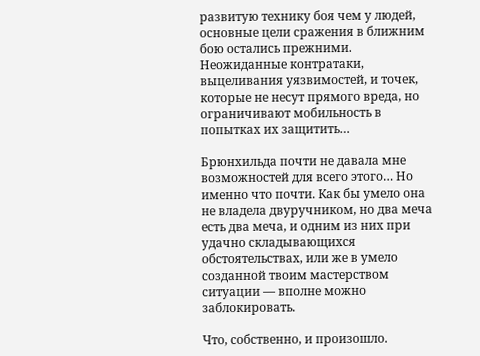развитую технику боя чем у людей, основные цели сражения в ближним бою остались прежними. Неожиданные контратаки, выцеливания уязвимостей, и точек, которые не несут прямого вреда, но ограничивают мобильность в попытках их защитить…

Брюнхильда почти не давала мне возможностей для всего этого… Но именно что почти. Как бы умело она не владела двуручником, но два меча есть два меча, и одним из них при удачно складывающихся обстоятельствах, или же в умело созданной твоим мастерством ситуации — вполне можно заблокировать.

Что, собственно, и произошло.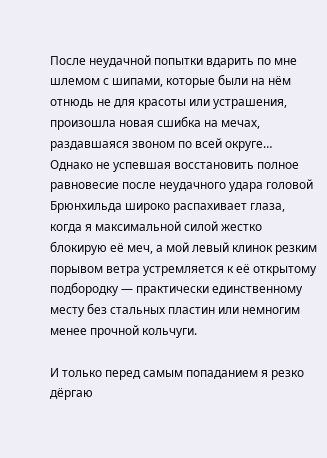После неудачной попытки вдарить по мне шлемом с шипами, которые были на нём отнюдь не для красоты или устрашения, произошла новая сшибка на мечах, раздавшаяся звоном по всей округе… Однако не успевшая восстановить полное равновесие после неудачного удара головой Брюнхильда широко распахивает глаза, когда я максимальной силой жестко блокирую её меч, а мой левый клинок резким порывом ветра устремляется к её открытому подбородку — практически единственному месту без стальных пластин или немногим менее прочной кольчуги.

И только перед самым попаданием я резко дёргаю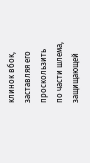клинок вбок, заставляя его проскользить по части шлема, защищающей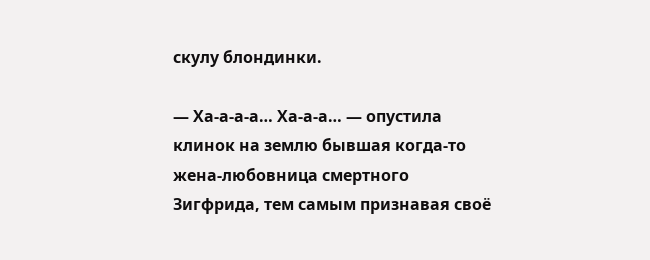скулу блондинки.

— Ха-а-а-а… Ха-а-а… — опустила клинок на землю бывшая когда-то жена-любовница смертного Зигфрида, тем самым признавая своё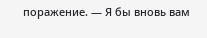поражение. — Я бы вновь вам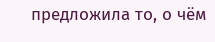предложила то, о чём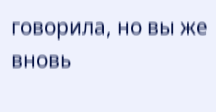говорила, но вы же вновь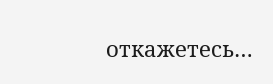откажетесь…